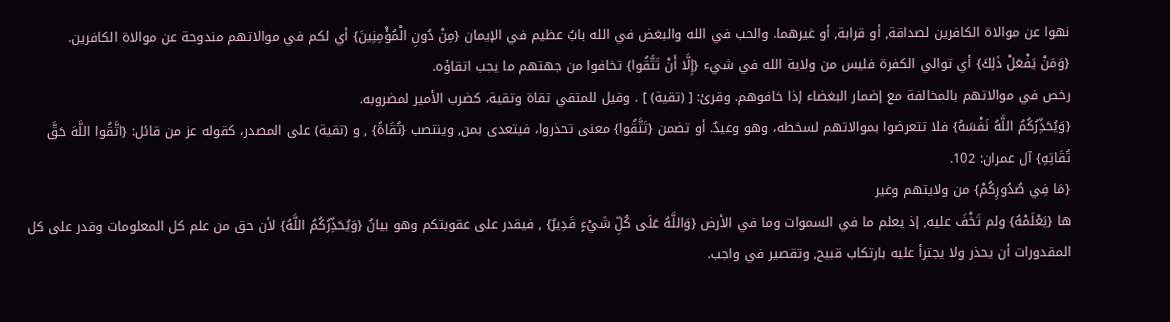نهوا عن موالاة الكافرين لصداقة, أو قرابة, أو غيرهما. والحب في الله والبغض في الله بابٌ عظيم في الإيمان {مِنْ دُونِ الْمُؤْمِنِينَ} أي لكم في موالاتهم مندوحة عن موالاة الكافرين.
{وَمَنْ يَفْعَلْ ذَلِكَ} أي توالي الكفرة فليس من ولاية الله في شيء {إِلَّا أَنْ تَتَّقُوا} تخافوا من جهتهم ما يجب اتقاؤه.
رخص في موالاتهم بالمخالفة مع إضمار البغضاء إذا خافوهم. وقرئ: [ (تقية) ] . وقيل للمتقي تقاة وتقية، كضرب الأمير لمضروبه.
{وَيُحَذِّرُكُمُ اللَّهُ نَفْسَهُ} فلا تتعرضوا بموالاتهم لسخطه، وهو وعيدٌ. أو تضمن {تَتَّقُوا} معنى تحذروا، فيتعدى بمن, وينتصب {تُقَاةً} , و (تقية) على المصدر، كقوله عز من قائل: {اتَّقُوا اللَّهَ حَقَّ تُقَاتِهِ} آل عمران: 102.
{مَا فِي صُدُورِكُمْ} من ولايتهم وغير
ها {يَعْلَمْهُ} ولم تَخْفَ عليه, إذ يعلم ما في السموات وما في الأرض {وَاللَّهُ عَلَى كُلِّ شَيْءٍ قَدِيرٌ} , فيقدر على عقوبتكم وهو بيانٌ {وَيُحَذِّرُكُمُ اللَّهُ} لأن حق من علم كل المعلومات وقدر على كل المقدورات أن يحذر ولا يجترأ عليه بارتكاب قبيح, وتقصير في واجب.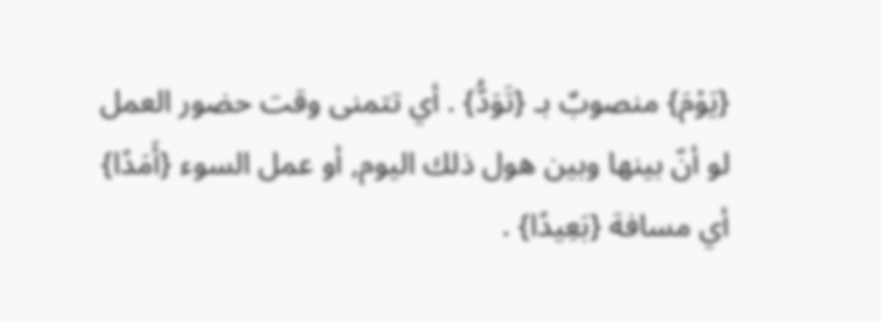{يَوْمَ} منصوبٌ بـ {تَوَدُّ} . أي تتمنى وقت حضور العمل لو أنّ بينها وبين هول ذلك اليوم, أو عمل السوء {أَمَدًا} أي مسافة {بَعِيدًا} .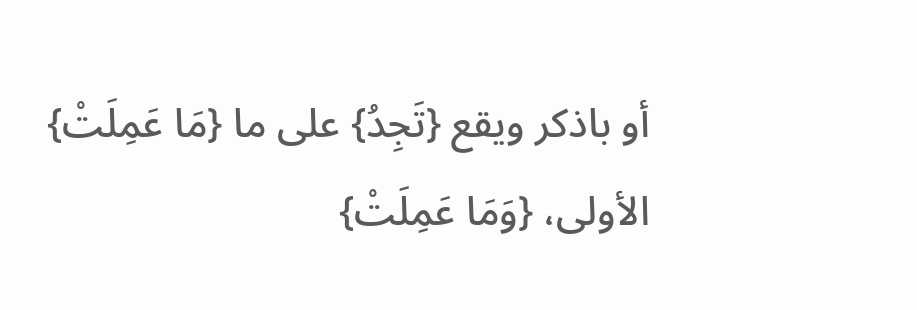أو باذكر ويقع {تَجِدُ} على ما {مَا عَمِلَتْ} الأولى، {وَمَا عَمِلَتْ}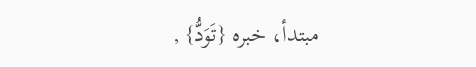مبتدأ، خبره {تَوَدُّ} ,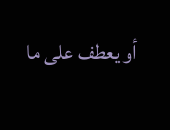أو يعطف على ما